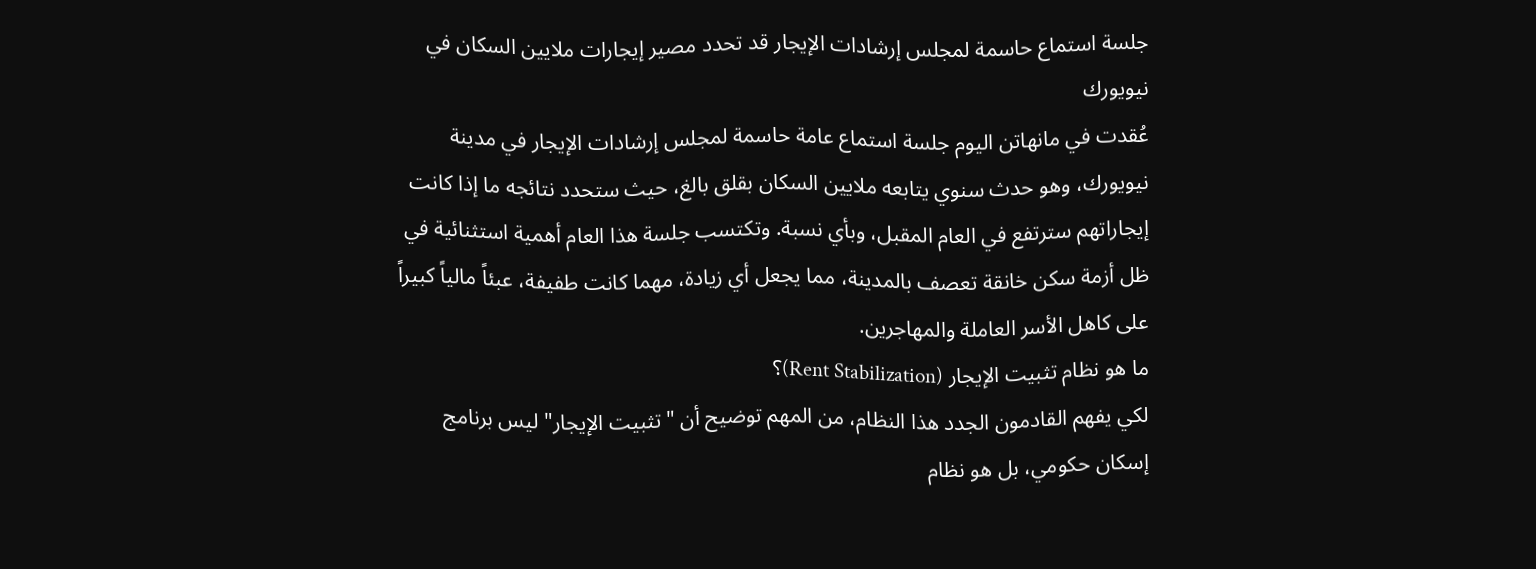جلسة استماع حاسمة لمجلس إرشادات الإيجار قد تحدد مصير إيجارات ملايين السكان في نيويورك
عُقدت في مانهاتن اليوم جلسة استماع عامة حاسمة لمجلس إرشادات الإيجار في مدينة نيويورك، وهو حدث سنوي يتابعه ملايين السكان بقلق بالغ، حيث ستحدد نتائجه ما إذا كانت إيجاراتهم سترتفع في العام المقبل، وبأي نسبة. وتكتسب جلسة هذا العام أهمية استثنائية في ظل أزمة سكن خانقة تعصف بالمدينة، مما يجعل أي زيادة، مهما كانت طفيفة، عبئاً مالياً كبيراً على كاهل الأسر العاملة والمهاجرين.
ما هو نظام تثبيت الإيجار (Rent Stabilization)؟
لكي يفهم القادمون الجدد هذا النظام، من المهم توضيح أن "تثبيت الإيجار" ليس برنامج إسكان حكومي، بل هو نظام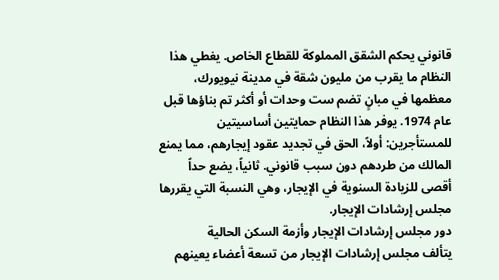قانوني يحكم الشقق المملوكة للقطاع الخاص. يغطي هذا النظام ما يقرب من مليون شقة في مدينة نيويورك، معظمها في مبانٍ تضم ست وحدات أو أكثر تم بناؤها قبل عام 1974. يوفر هذا النظام حمايتين أساسيتين للمستأجرين: أولاً، الحق في تجديد عقود إيجارهم، مما يمنع المالك من طردهم دون سبب قانوني. ثانياً، يضع حداً أقصى للزيادة السنوية في الإيجار، وهي النسبة التي يقررها مجلس إرشادات الإيجار.
دور مجلس إرشادات الإيجار وأزمة السكن الحالية
يتألف مجلس إرشادات الإيجار من تسعة أعضاء يعينهم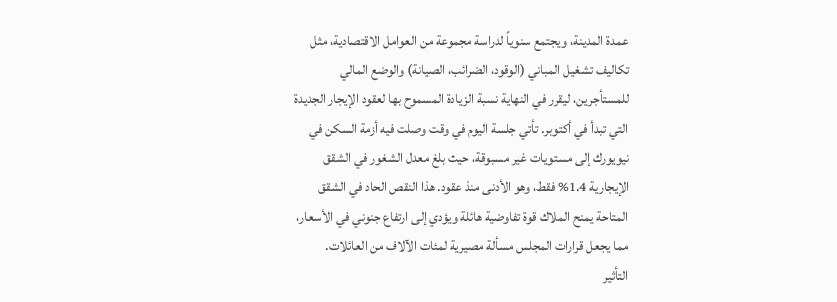عمدة المدينة، ويجتمع سنوياً لدراسة مجموعة من العوامل الاقتصادية، مثل تكاليف تشغيل المباني (الوقود، الضرائب، الصيانة) والوضع المالي للمستأجرين، ليقرر في النهاية نسبة الزيادة المسموح بها لعقود الإيجار الجديدة التي تبدأ في أكتوبر. تأتي جلسة اليوم في وقت وصلت فيه أزمة السكن في نيويورك إلى مستويات غير مسبوقة، حيث بلغ معدل الشغور في الشقق الإيجارية 1.4% فقط، وهو الأدنى منذ عقود. هذا النقص الحاد في الشقق المتاحة يمنح الملاك قوة تفاوضية هائلة ويؤدي إلى ارتفاع جنوني في الأسعار، مما يجعل قرارات المجلس مسألة مصيرية لمئات الآلاف من العائلات.
التأثير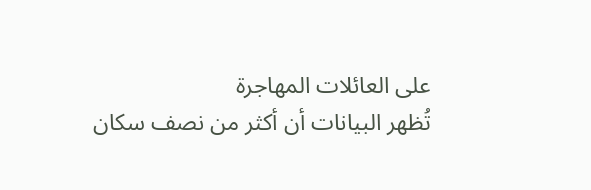على العائلات المهاجرة
تُظهر البيانات أن أكثر من نصف سكان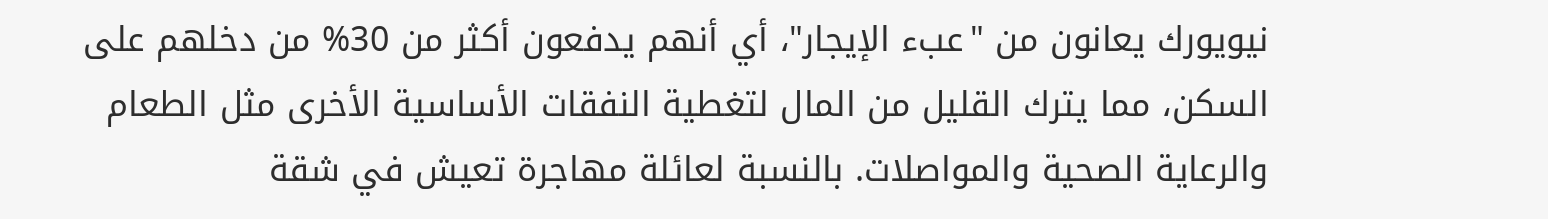نيويورك يعانون من "عبء الإيجار"، أي أنهم يدفعون أكثر من 30% من دخلهم على السكن، مما يترك القليل من المال لتغطية النفقات الأساسية الأخرى مثل الطعام والرعاية الصحية والمواصلات. بالنسبة لعائلة مهاجرة تعيش في شقة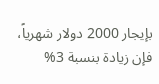بإيجار 2000 دولار شهرياً، فإن زيادة بنسبة 3%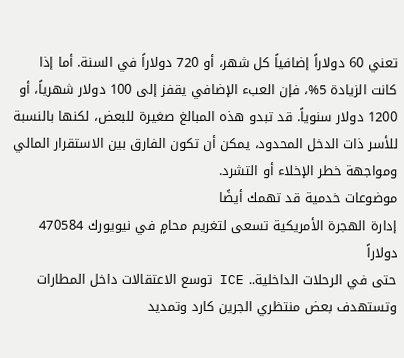تعني 60 دولاراً إضافياً كل شهر، أو 720 دولاراً في السنة. أما إذا كانت الزيادة 5%، فإن العبء الإضافي يقفز إلى 100 دولار شهرياً، أو 1200 دولار سنوياً. قد تبدو هذه المبالغ صغيرة للبعض، لكنها بالنسبة للأسر ذات الدخل المحدود، يمكن أن تكون الفارق بين الاستقرار المالي ومواجهة خطر الإخلاء أو التشرد.
موضوعات خدمية قد تهمك أيضًا
إدارة الهجرة الأمريكية تسعى لتغريم محامٍ في نيويورك 470584 دولاراً
حتى في الرحلات الداخلية.. ICE توسع الاعتقالات داخل المطارات وتستهدف بعض منتظري الجرين كارد وتمديد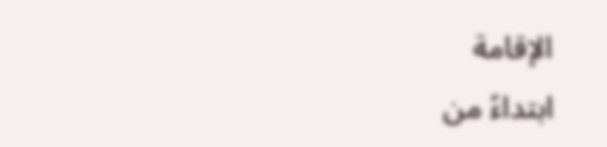الإقامة
ابتداءً من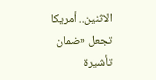الاثنين.. أمريكا تجعل «ضمان تأشيرة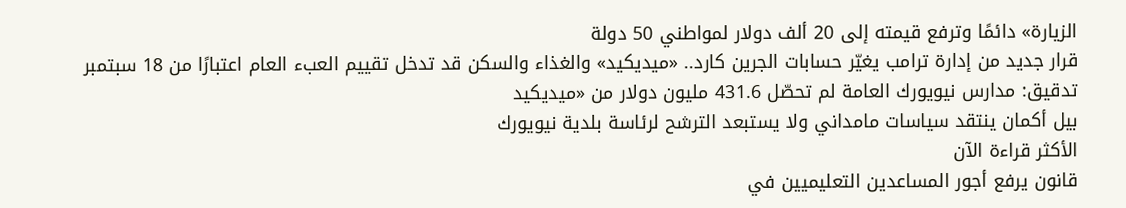الزيارة» دائمًا وترفع قيمته إلى 20 ألف دولار لمواطني 50 دولة
قرار جديد من إدارة ترامب يغيّر حسابات الجرين كارد.. «ميديكيد» والغذاء والسكن قد تدخل تقييم العبء العام اعتبارًا من 18 سبتمبر
تدقيق: مدارس نيويورك العامة لم تحصّل 431.6 مليون دولار من «ميديكيد
بيل أكمان ينتقد سياسات مامداني ولا يستبعد الترشح لرئاسة بلدية نيويورك
الأكثر قراءة الآن
قانون يرفع أجور المساعدين التعليميين في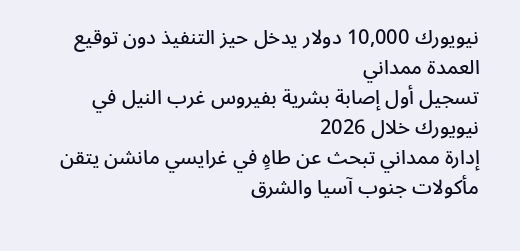نيويورك 10,000 دولار يدخل حيز التنفيذ دون توقيع العمدة ممداني
تسجيل أول إصابة بشرية بفيروس غرب النيل في نيويورك خلال 2026
إدارة ممداني تبحث عن طاهٍ في غرايسي مانشن يتقن مأكولات جنوب آسيا والشرق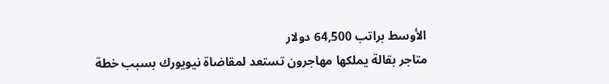الأوسط براتب 64,500 دولار
متاجر بقالة يملكها مهاجرون تستعد لمقاضاة نيويورك بسبب خطة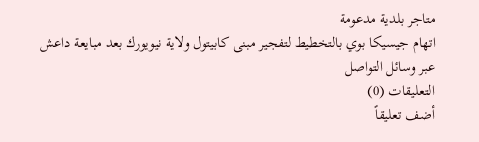متاجر بلدية مدعومة
اتهام جيسيكا بوي بالتخطيط لتفجير مبنى كابيتول ولاية نيويورك بعد مبايعة داعش عبر وسائل التواصل
التعليقات (0)
أضف تعليقاً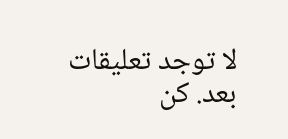لا توجد تعليقات بعد. كن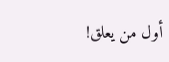أول من يعلق!